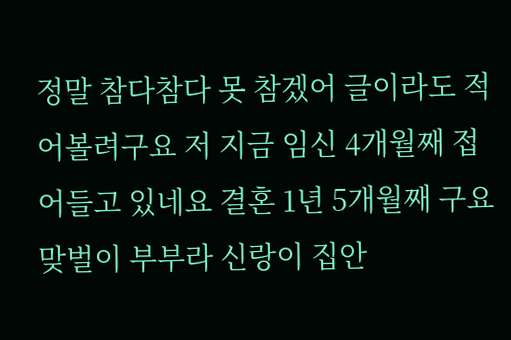정말 참다참다 못 참겠어 글이라도 적어볼려구요 저 지금 임신 4개월째 접어들고 있네요 결혼 1년 5개월째 구요 맞벌이 부부라 신랑이 집안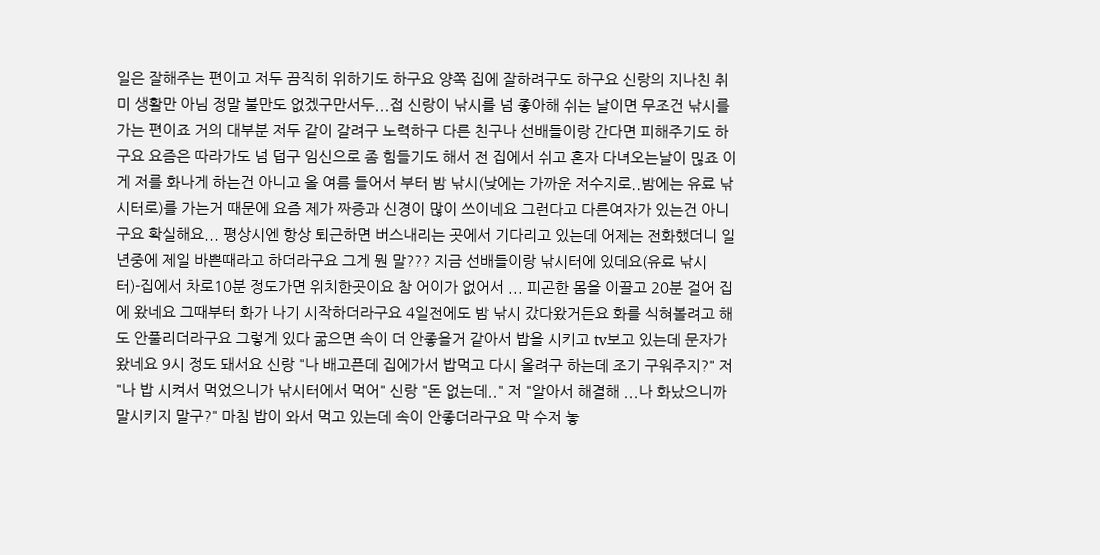일은 잘해주는 편이고 저두 끔직히 위하기도 하구요 양쪽 집에 잘하려구도 하구요 신랑의 지나친 취미 생활만 아님 정말 불만도 없겠구만서두...접 신랑이 낚시를 넘 좋아해 쉬는 날이면 무조건 낚시를 가는 편이죠 거의 대부분 저두 같이 갈려구 노력하구 다른 친구나 선배들이랑 간다면 피해주기도 하구요 요즘은 따라가도 넘 덥구 임신으로 좀 힘들기도 해서 전 집에서 쉬고 혼자 다녀오는날이 믾죠 이게 저를 화나게 하는건 아니고 올 여름 들어서 부터 밤 낚시(낮에는 가까운 저수지로..밤에는 유료 낚시터로)를 가는거 때문에 요즘 제가 짜증과 신경이 많이 쓰이네요 그런다고 다른여자가 있는건 아니구요 확실해요... 평상시엔 항상 퇴근하면 버스내리는 곳에서 기다리고 있는데 어제는 전화했더니 일년중에 제일 바쁜때라고 하더라구요 그게 뭔 말??? 지금 선배들이랑 낚시터에 있데요(유료 낚시터)-집에서 차로10분 정도가면 위치한곳이요 참 어이가 없어서 ... 피곤한 몸을 이끌고 20분 걸어 집에 왔네요 그때부터 화가 나기 시작하더라구요 4일전에도 밤 낚시 갔다왔거든요 화를 식혀볼려고 해도 안풀리더라구요 그렇게 있다 굶으면 속이 더 안좋을거 같아서 밥을 시키고 tv보고 있는데 문자가 왔네요 9시 정도 돼서요 신랑 "나 배고픈데 집에가서 밥먹고 다시 올려구 하는데 조기 구워주지?" 저 "나 밥 시켜서 먹었으니가 낚시터에서 먹어" 신랑 "돈 없는데.." 저 "알아서 해결해 ...나 화났으니까 말시키지 말구?" 마침 밥이 와서 먹고 있는데 속이 안좋더라구요 막 수저 놓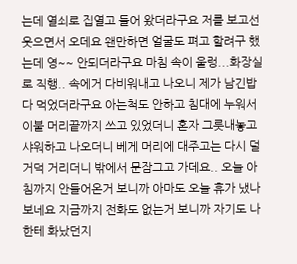는데 열쇠로 집열고 들어 왔더라구요 저를 보고선 웃으면서 오데요 왠만하면 얼굴도 펴고 할려구 했는데 영~~ 안되더라구요 마침 속이 울렁...화장실로 직행.. 속에거 다비워내고 나오니 제가 남긴밥 다 먹었더라구요 아는척도 안하고 침대에 누워서 이불 머리끝까지 쓰고 있었더니 혼자 그릇내놓고 샤워하고 나오더니 베게 머리에 대주고는 다시 덜거덕 거리더니 밖에서 문잠그고 가데요.. 오늘 아침까지 안들어온거 보니까 아마도 오늘 휴가 냈나보네요 지금까지 전화도 없는거 보니까 자기도 나 한테 화났던지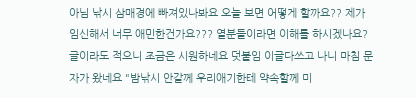아님 낚시 삼매경에 빠져있나봐요 오늘 보면 어떻게 할까요?? 제가 임신해서 너무 애민한건가요??? 열분들이라면 이해를 하시겠나요? 글이라도 적으니 조금은 시원하네요 덧붙임 이글다쓰고 나니 마침 문자가 왔네요 "밤낚시 안갈께 우리애기한테 약속할께 미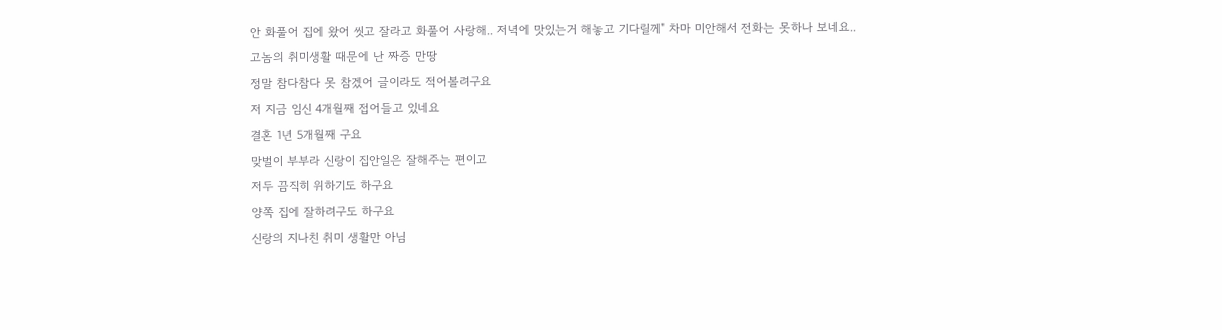안 화풀어 집에 왔어 씻고 잘라고 화풀어 사랑해.. 저녁에 맛있는거 해놓고 기다릴께" 차마 미안해서 전화는 못하나 보네요..
고놈의 취미생활 때문에 난 짜증 만땅
정말 참다참다 못 참겠어 글이라도 적어볼려구요
저 지금 임신 4개월째 접어들고 있네요
결혼 1년 5개월째 구요
맞벌이 부부라 신랑이 집안일은 잘해주는 편이고
저두 끔직히 위하기도 하구요
양쪽 집에 잘하려구도 하구요
신랑의 지나친 취미 생활만 아님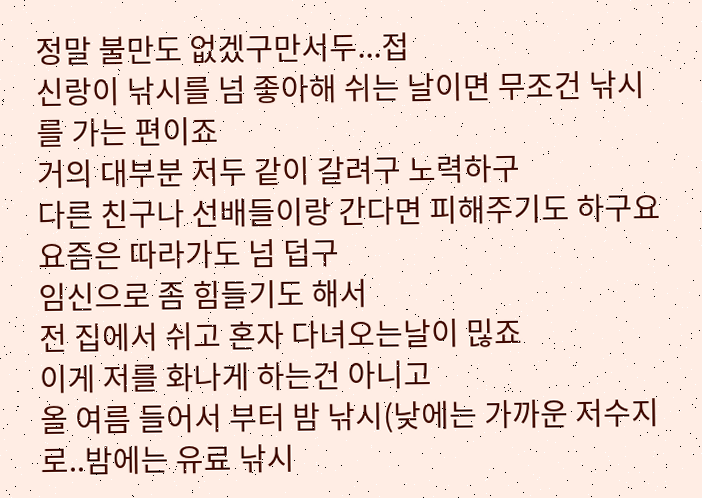정말 불만도 없겠구만서두...접
신랑이 낚시를 넘 좋아해 쉬는 날이면 무조건 낚시를 가는 편이죠
거의 대부분 저두 같이 갈려구 노력하구
다른 친구나 선배들이랑 간다면 피해주기도 하구요
요즘은 따라가도 넘 덥구
임신으로 좀 힘들기도 해서
전 집에서 쉬고 혼자 다녀오는날이 믾죠
이게 저를 화나게 하는건 아니고
올 여름 들어서 부터 밤 낚시(낮에는 가까운 저수지로..밤에는 유료 낚시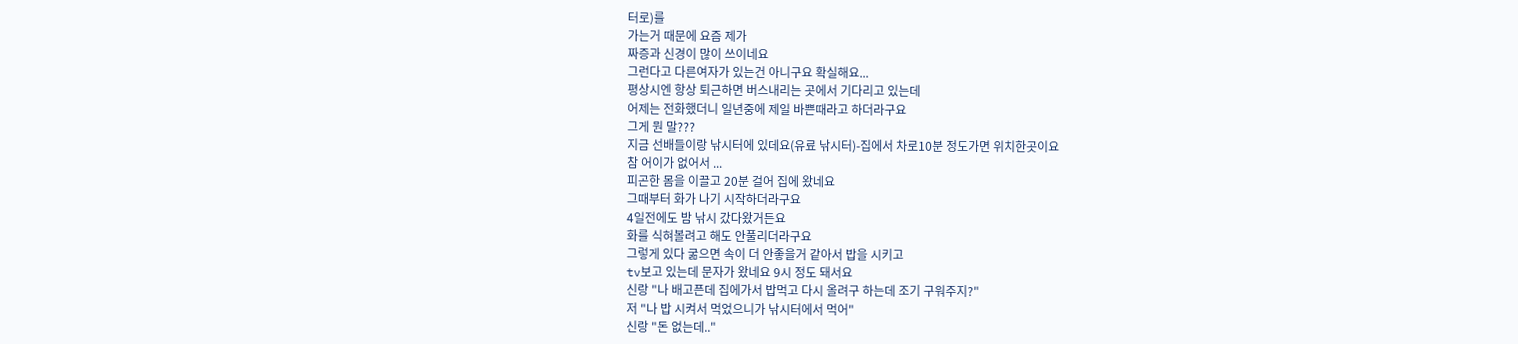터로)를
가는거 때문에 요즘 제가
짜증과 신경이 많이 쓰이네요
그런다고 다른여자가 있는건 아니구요 확실해요...
평상시엔 항상 퇴근하면 버스내리는 곳에서 기다리고 있는데
어제는 전화했더니 일년중에 제일 바쁜때라고 하더라구요
그게 뭔 말???
지금 선배들이랑 낚시터에 있데요(유료 낚시터)-집에서 차로10분 정도가면 위치한곳이요
참 어이가 없어서 ...
피곤한 몸을 이끌고 20분 걸어 집에 왔네요
그때부터 화가 나기 시작하더라구요
4일전에도 밤 낚시 갔다왔거든요
화를 식혀볼려고 해도 안풀리더라구요
그렇게 있다 굶으면 속이 더 안좋을거 같아서 밥을 시키고
tv보고 있는데 문자가 왔네요 9시 정도 돼서요
신랑 "나 배고픈데 집에가서 밥먹고 다시 올려구 하는데 조기 구워주지?"
저 "나 밥 시켜서 먹었으니가 낚시터에서 먹어"
신랑 "돈 없는데.."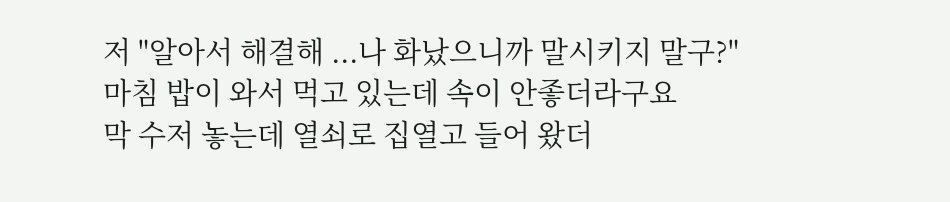저 "알아서 해결해 ...나 화났으니까 말시키지 말구?"
마침 밥이 와서 먹고 있는데 속이 안좋더라구요
막 수저 놓는데 열쇠로 집열고 들어 왔더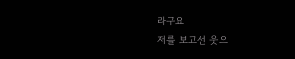라구요
저를 보고선 웃으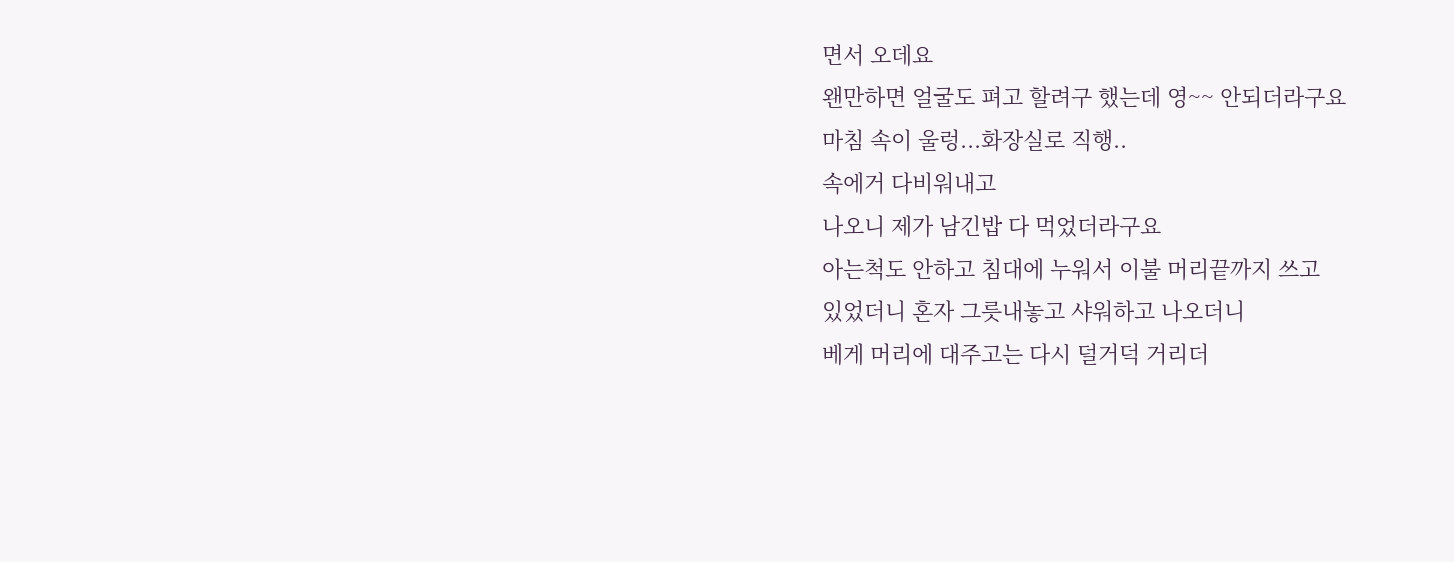면서 오데요
왠만하면 얼굴도 펴고 할려구 했는데 영~~ 안되더라구요
마침 속이 울렁...화장실로 직행..
속에거 다비워내고
나오니 제가 남긴밥 다 먹었더라구요
아는척도 안하고 침대에 누워서 이불 머리끝까지 쓰고
있었더니 혼자 그릇내놓고 샤워하고 나오더니
베게 머리에 대주고는 다시 덜거덕 거리더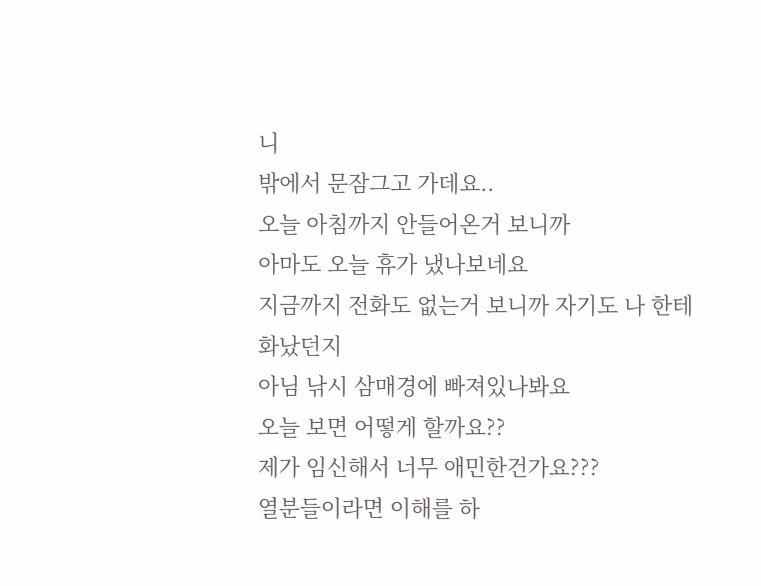니
밖에서 문잠그고 가데요..
오늘 아침까지 안들어온거 보니까
아마도 오늘 휴가 냈나보네요
지금까지 전화도 없는거 보니까 자기도 나 한테 화났던지
아님 낚시 삼매경에 빠져있나봐요
오늘 보면 어떻게 할까요??
제가 임신해서 너무 애민한건가요???
열분들이라면 이해를 하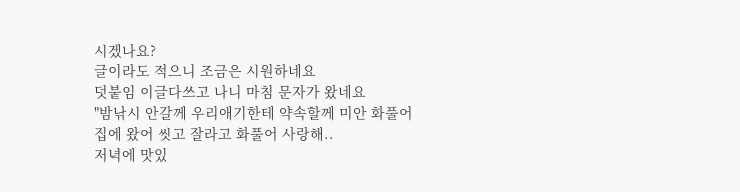시겠나요?
글이라도 적으니 조금은 시원하네요
덧붙임 이글다쓰고 나니 마침 문자가 왔네요
"밤낚시 안갈께 우리애기한테 약속할께 미안 화풀어
집에 왔어 씻고 잘라고 화풀어 사랑해..
저녁에 맛있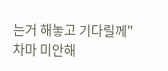는거 해놓고 기다릴께"
차마 미안해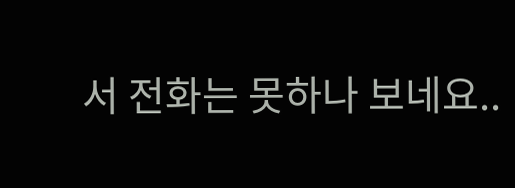서 전화는 못하나 보네요..